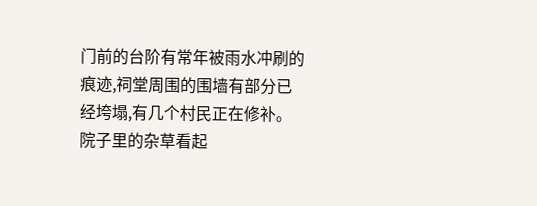门前的台阶有常年被雨水冲刷的痕迹,祠堂周围的围墙有部分已经垮塌,有几个村民正在修补。
院子里的杂草看起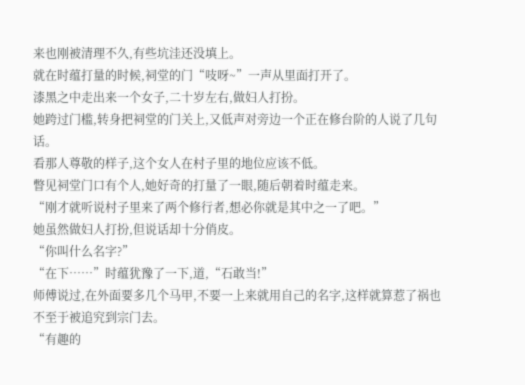来也刚被清理不久,有些坑洼还没填上。
就在时蕴打量的时候,祠堂的门“吱呀~”一声从里面打开了。
漆黑之中走出来一个女子,二十岁左右,做妇人打扮。
她跨过门槛,转身把祠堂的门关上,又低声对旁边一个正在修台阶的人说了几句话。
看那人尊敬的样子,这个女人在村子里的地位应该不低。
瞥见祠堂门口有个人,她好奇的打量了一眼,随后朝着时蕴走来。
“刚才就听说村子里来了两个修行者,想必你就是其中之一了吧。”
她虽然做妇人打扮,但说话却十分俏皮。
“你叫什么名字?”
“在下……”时蕴犹豫了一下,道,“石敢当!”
师傅说过,在外面要多几个马甲,不要一上来就用自己的名字,这样就算惹了祸也不至于被追究到宗门去。
“有趣的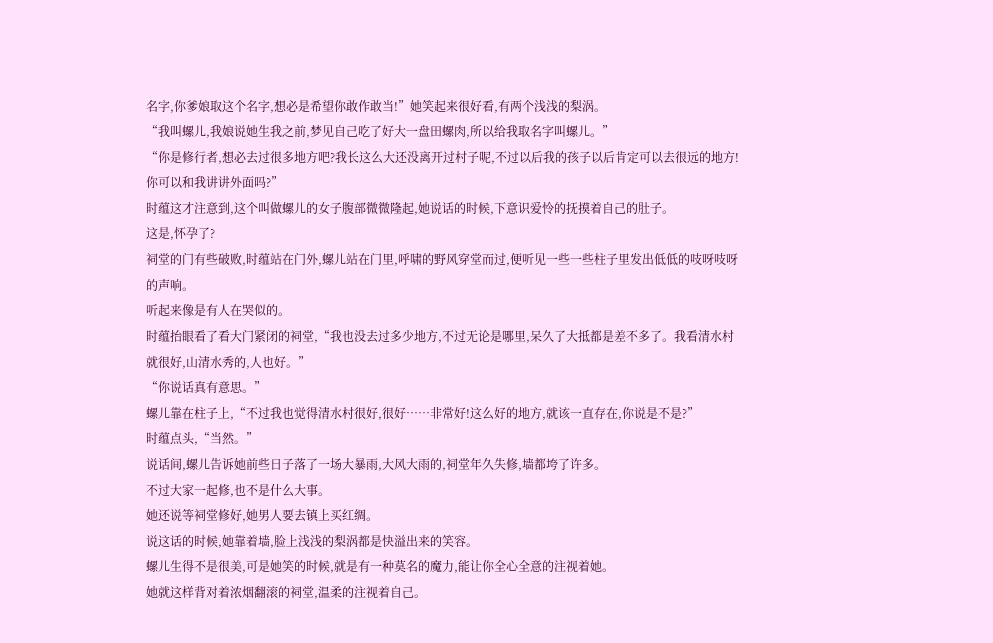名字,你爹娘取这个名字,想必是希望你敢作敢当!”她笑起来很好看,有两个浅浅的梨涡。
“我叫螺儿,我娘说她生我之前,梦见自己吃了好大一盘田螺肉,所以给我取名字叫螺儿。”
“你是修行者,想必去过很多地方吧?我长这么大还没离开过村子呢,不过以后我的孩子以后肯定可以去很远的地方!你可以和我讲讲外面吗?”
时蕴这才注意到,这个叫做螺儿的女子腹部微微隆起,她说话的时候,下意识爱怜的抚摸着自己的肚子。
这是,怀孕了?
祠堂的门有些破败,时蕴站在门外,螺儿站在门里,呼啸的野风穿堂而过,便听见一些一些柱子里发出低低的吱呀吱呀的声响。
听起来像是有人在哭似的。
时蕴抬眼看了看大门紧闭的祠堂,“我也没去过多少地方,不过无论是哪里,呆久了大抵都是差不多了。我看清水村就很好,山清水秀的,人也好。”
“你说话真有意思。”
螺儿靠在柱子上,“不过我也觉得清水村很好,很好……非常好!这么好的地方,就该一直存在,你说是不是?”
时蕴点头,“当然。”
说话间,螺儿告诉她前些日子落了一场大暴雨,大风大雨的,祠堂年久失修,墙都垮了许多。
不过大家一起修,也不是什么大事。
她还说等祠堂修好,她男人要去镇上买红绸。
说这话的时候,她靠着墙,脸上浅浅的梨涡都是快溢出来的笑容。
螺儿生得不是很美,可是她笑的时候,就是有一种莫名的魔力,能让你全心全意的注视着她。
她就这样背对着浓烟翻滚的祠堂,温柔的注视着自己。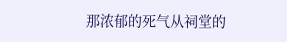那浓郁的死气从祠堂的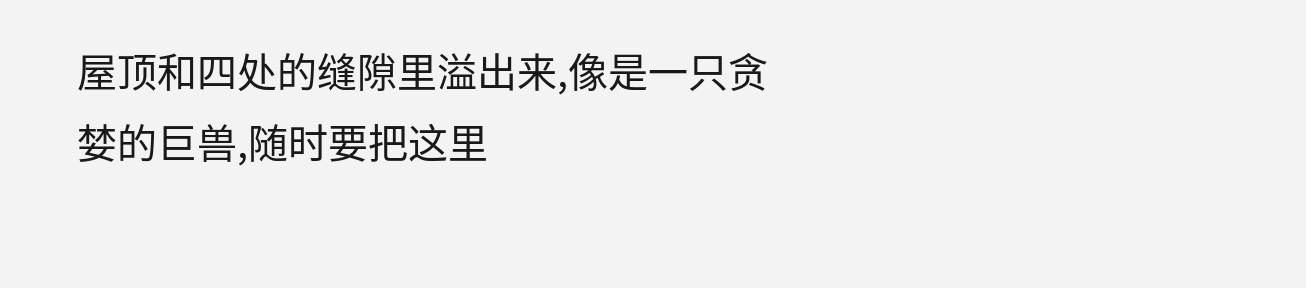屋顶和四处的缝隙里溢出来,像是一只贪婪的巨兽,随时要把这里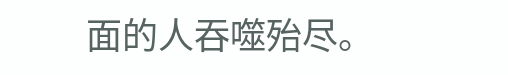面的人吞噬殆尽。